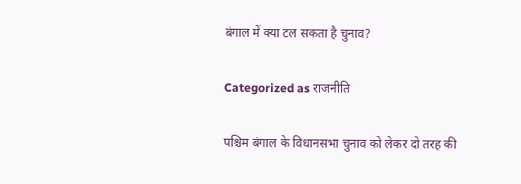बंगाल में क्या टल सकता है चुनाव?

Categorized as राजनीति

पश्चिम बंगाल के विधानसभा चुनाव को लेकर दो तरह की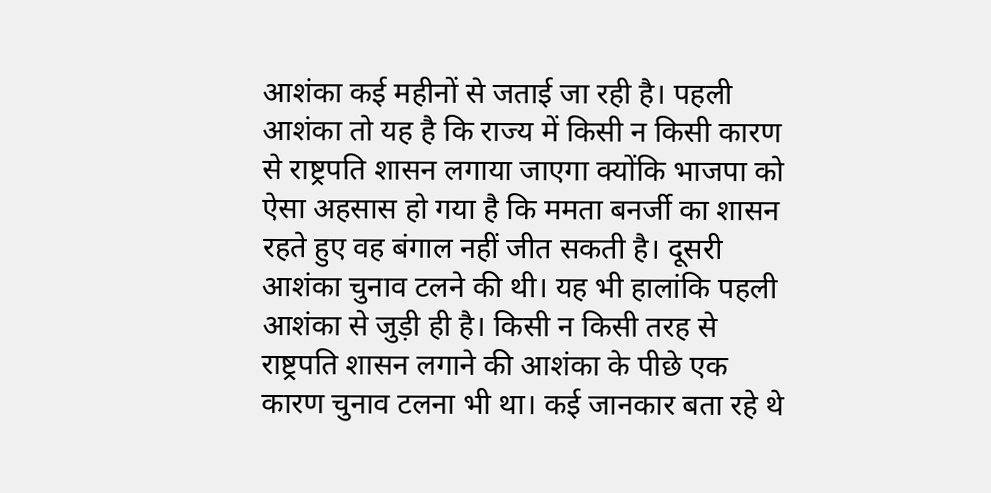आशंका कई महीनों से जताई जा रही है। पहली आशंका तो यह है कि राज्य में किसी न किसी कारण से राष्ट्रपति शासन लगाया जाएगा क्योंकि भाजपा को ऐसा अहसास हो गया है कि ममता बनर्जी का शासन रहते हुए वह बंगाल नहीं जीत सकती है। दूसरी आशंका चुनाव टलने की थी। यह भी हालांकि पहली आशंका से जुड़ी ही है। किसी न किसी तरह से राष्ट्रपति शासन लगाने की आशंका के पीछे एक कारण चुनाव टलना भी था। कई जानकार बता रहे थे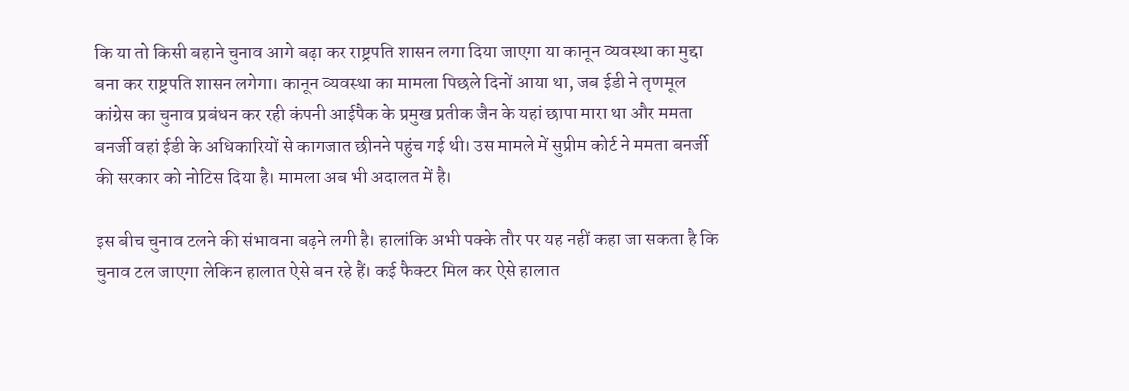कि या तो किसी बहाने चुनाव आगे बढ़ा कर राष्ट्रपति शासन लगा दिया जाएगा या कानून व्यवस्था का मुद्दा बना कर राष्ट्रपति शासन लगेगा। कानून व्यवस्था का मामला पिछले दिनों आया था, जब ईडी ने तृणमूल कांग्रेस का चुनाव प्रबंधन कर रही कंपनी आईपैक के प्रमुख प्रतीक जैन के यहां छापा मारा था और ममता बनर्जी वहां ईडी के अधिकारियों से कागजात छीनने पहुंच गई थी। उस मामले में सुप्रीम कोर्ट ने ममता बनर्जी की सरकार को नोटिस दिया है। मामला अब भी अदालत में है।

इस बीच चुनाव टलने की संभावना बढ़ने लगी है। हालांकि अभी पक्के तौर पर यह नहीं कहा जा सकता है कि चुनाव टल जाएगा लेकिन हालात ऐसे बन रहे हैं। कई फैक्टर मिल कर ऐसे हालात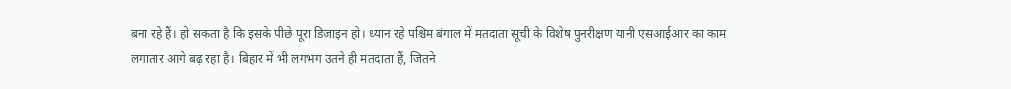बना रहे हैं। हो सकता है कि इसके पीछे पूरा डिजाइन हो। ध्यान रहे पश्चिम बंगाल में मतदाता सूची के विशेष पुनरीक्षण यानी एसआईआर का काम लगातार आगे बढ़ रहा है। बिहार में भी लगभग उतने ही मतदाता हैं, जितने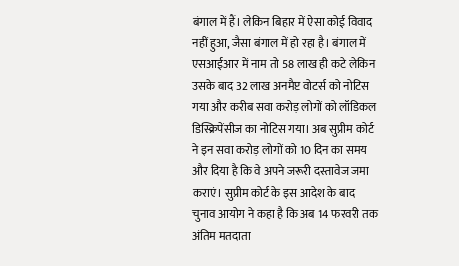बंगाल में हैं। लेकिन बिहार में ऐसा कोई विवाद नहीं हुआ, जैसा बंगाल में हो रहा है। बंगाल में एसआईआर में नाम तो 58 लाख ही कटे लेकिन उसके बाद 32 लाख अनमैप्ट वोटर्स को नोटिस गया और करीब सवा करोड़ लोगों को लॉडिकल डिस्क्रिपेंसीज का नोटिस गया। अब सुप्रीम कोर्ट ने इन सवा करोड़ लोगों को 10 दिन का समय और दिया है कि वे अपने जरूरी दस्तावेज जमा कराएं। सुप्रीम कोर्ट के इस आदेश के बाद चुनाव आयोग ने कहा है कि अब 14 फरवरी तक अंतिम मतदाता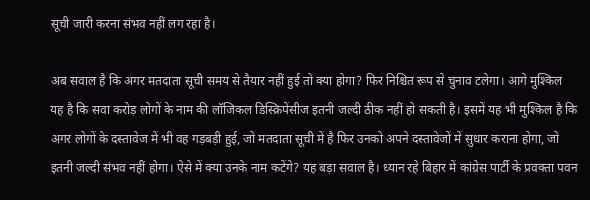सूची जारी करना संभव नहीं लग रहा है।

अब सवाल है कि अगर मतदाता सूची समय से तैयार नहीं हुई तो क्या होगा? फिर निश्चित रूप से चुनाव टलेगा। आगे मुश्किल यह है कि सवा करोड़ लोगों के नाम की लॉजिकल डिस्क्रिपेंसीज इतनी जल्दी ठीक नहीं हो सकती है। इसमें यह भी मुश्किल है कि अगर लोगों के दस्तावेज में भी वह गड़बड़ी हुई, जो मतदाता सूची में है फिर उनको अपने दस्तावेजों में सुधार कराना होगा, जो इतनी जल्दी संभव नहीं होगा। ऐसे में क्या उनके नाम कटेंगे? यह बड़ा सवाल है। ध्यान रहे बिहार में कांग्रेस पार्टी के प्रवक्ता पवन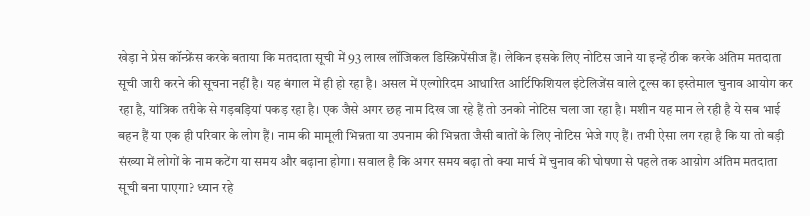खेड़ा ने प्रेस कॉन्फ्रेंस करके बताया कि मतदाता सूची में 93 लाख लॉजिकल डिस्क्रिपेंसीज हैं। लेकिन इसके लिए नोटिस जाने या इन्हें ठीक करके अंतिम मतदाता सूची जारी करने की सूचना नहीं है। यह बंगाल में ही हो रहा है। असल में एल्गोरिदम आधारित आर्टिफिशियल इंटेलिजेंस वाले टूल्स का इस्तेमाल चुनाव आयोग कर रहा है, यांत्रिक तरीके से गड़बड़ियां पकड़ रहा है। एक जैसे अगर छह नाम दिख जा रहे हैं तो उनको नोटिस चला जा रहा है। मशीन यह मान ले रही है ये सब भाई बहन हैं या एक ही परिवार के लोग हैं। नाम की मामूली भिन्नता या उपनाम की भिन्नता जैसी बातों के लिए नोटिस भेजे गए हैं। तभी ऐसा लग रहा है कि या तो बड़ी संख्या में लोगों के नाम कटेंग या समय और बढ़ाना होगा। सवाल है कि अगर समय बढ़ा तो क्या मार्च में चुनाव की घोषणा से पहले तक आय़ोग अंतिम मतदाता सूची बना पाएगा? ध्यान रहे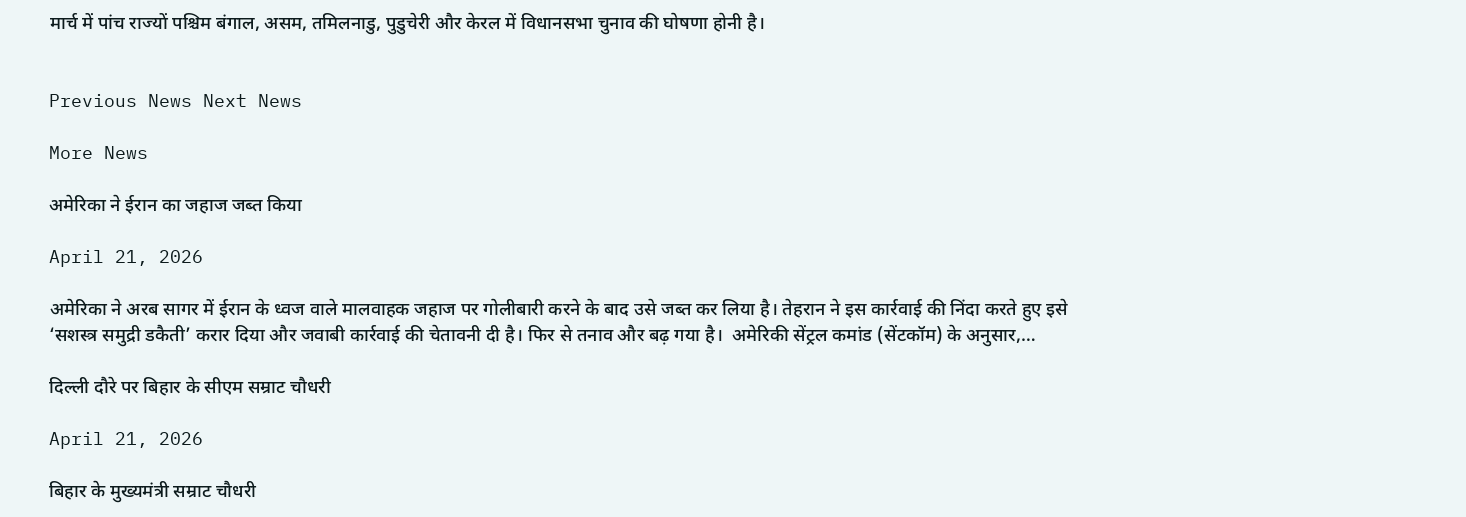मार्च में पांच राज्यों पश्चिम बंगाल, असम, तमिलनाडु, पुडुचेरी और केरल में विधानसभा चुनाव की घोषणा होनी है।


Previous News Next News

More News

अमेरिका ने ईरान का जहाज जब्त किया

April 21, 2026

अमेरिका ने अरब सागर में ईरान के ध्वज वाले मालवाहक जहाज पर गोलीबारी करने के बाद उसे जब्त कर लिया है। तेहरान ने इस कार्रवाई की निंदा करते हुए इसे ‘सशस्त्र समुद्री डकैती’ करार दिया और जवाबी कार्रवाई की चेतावनी दी है। फिर से तनाव और बढ़ गया है।  अमेरिकी सेंट्रल कमांड (सेंटकॉम) के अनुसार,…

दिल्ली दौरे पर बिहार के सीएम सम्राट चौधरी

April 21, 2026

बिहार के मुख्यमंत्री सम्राट चौधरी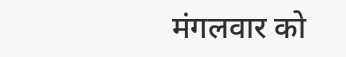मंगलवार को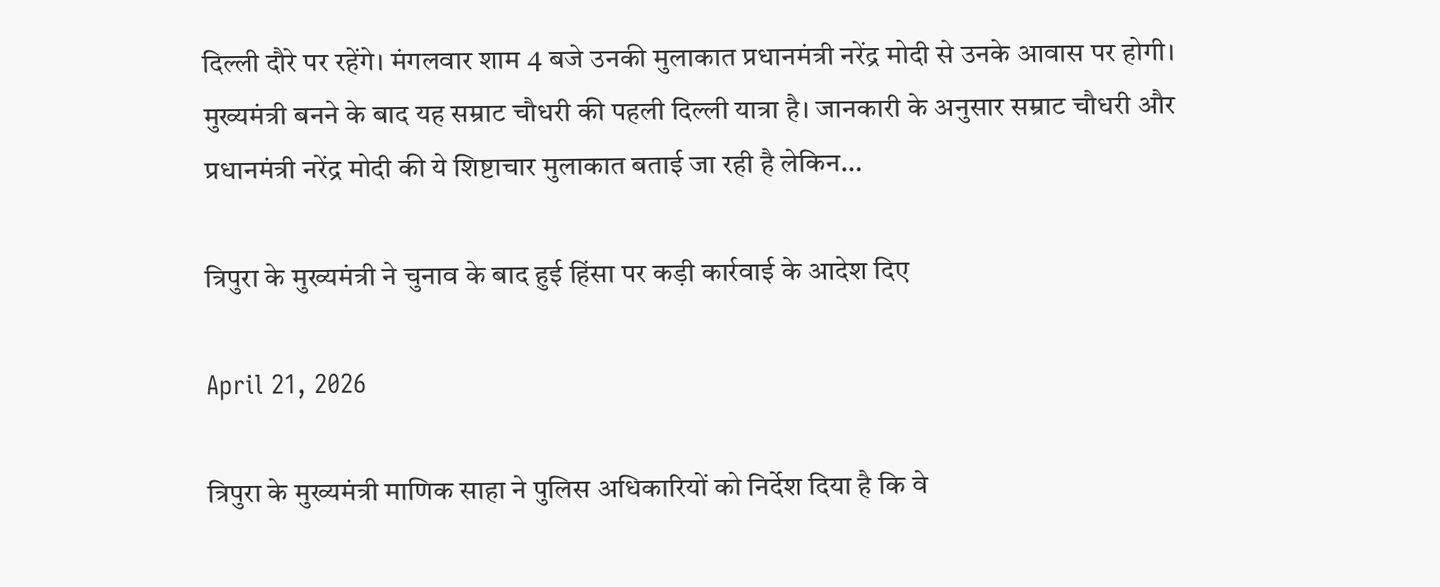दिल्ली दौरे पर रहेंगे। मंगलवार शाम 4 बजे उनकी मुलाकात प्रधानमंत्री नरेंद्र मोदी से उनके आवास पर होगी। मुख्यमंत्री बनने के बाद यह सम्राट चौधरी की पहली दिल्ली यात्रा है। जानकारी के अनुसार सम्राट चौधरी और प्रधानमंत्री नरेंद्र मोदी की ये शिष्टाचार मुलाकात बताई जा रही है लेकिन…

त्रिपुरा के मुख्यमंत्री ने चुनाव के बाद हुई हिंसा पर कड़ी कार्रवाई के आदेश दिए

April 21, 2026

त्रिपुरा के मुख्यमंत्री माणिक साहा ने पुलिस अधिकारियों को निर्देश दिया है कि वे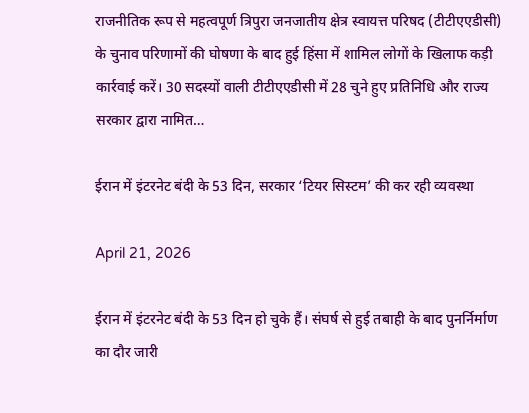राजनीतिक रूप से महत्वपूर्ण त्रिपुरा जनजातीय क्षेत्र स्वायत्त परिषद (टीटीएएडीसी) के चुनाव परिणामों की घोषणा के बाद हुई हिंसा में शामिल लोगों के खिलाफ कड़ी कार्रवाई करें। 30 सदस्यों वाली टीटीएएडीसी में 28 चुने हुए प्रतिनिधि और राज्य सरकार द्वारा नामित…

ईरान में इंटरनेट बंदी के 53 दिन, सरकार ‘टियर सिस्टम’ की कर रही व्यवस्था

April 21, 2026

ईरान में इंटरनेट बंदी के 53 दिन हो चुके हैं। संघर्ष से हुई तबाही के बाद पुनर्निर्माण का दौर जारी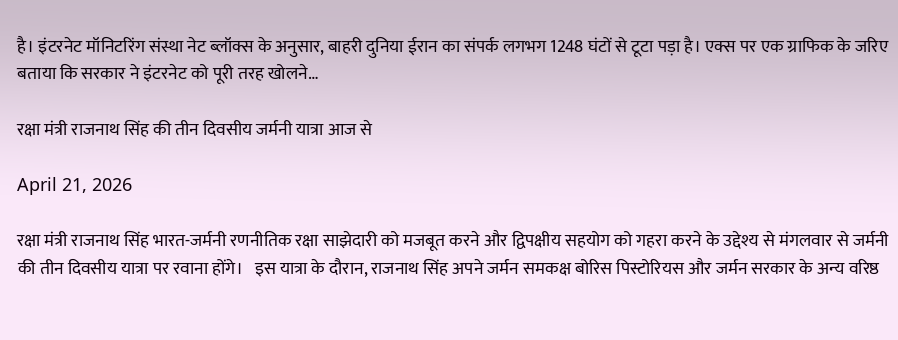है। इंटरनेट मॉनिटरिंग संस्था नेट ब्लॉक्स के अनुसार, बाहरी दुनिया ईरान का संपर्क लगभग 1248 घंटों से टूटा पड़ा है। एक्स पर एक ग्राफिक के जरिए बताया कि सरकार ने इंटरनेट को पूरी तरह खोलने…

रक्षा मंत्री राजनाथ सिंह की तीन दिवसीय जर्मनी यात्रा आज से

April 21, 2026

रक्षा मंत्री राजनाथ सिंह भारत-जर्मनी रणनीतिक रक्षा साझेदारी को मजबूत करने और द्विपक्षीय सहयोग को गहरा करने के उद्देश्य से मंगलवार से जर्मनी की तीन दिवसीय यात्रा पर रवाना होंगे।   इस यात्रा के दौरान, राजनाथ सिंह अपने जर्मन समकक्ष बोरिस पिस्टोरियस और जर्मन सरकार के अन्य वरिष्ठ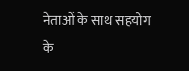नेताओं के साथ सहयोग के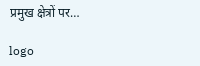प्रमुख क्षेत्रों पर…

logo